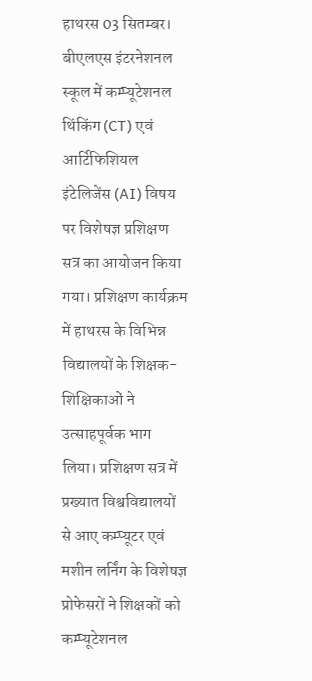हाथरस 03 सितम्बर। बीएलएस इंटरनेशनल स्कूल में कम्प्यूटेशनल थिंकिंग (CT) एवं आर्टिफिशियल इंटेलिजेंस (AI) विषय पर विशेषज्ञ प्रशिक्षण सत्र का आयोजन किया गया। प्रशिक्षण कार्यक्रम में हाथरस के विभिन्न विद्यालयों के शिक्षक-शिक्षिकाओं ने उत्साहपूर्वक भाग लिया। प्रशिक्षण सत्र में प्रख्यात विश्वविद्यालयों से आए कम्प्यूटर एवं मशीन लर्निंग के विशेषज्ञ प्रोफेसरों ने शिक्षकों को कम्प्यूटेशनल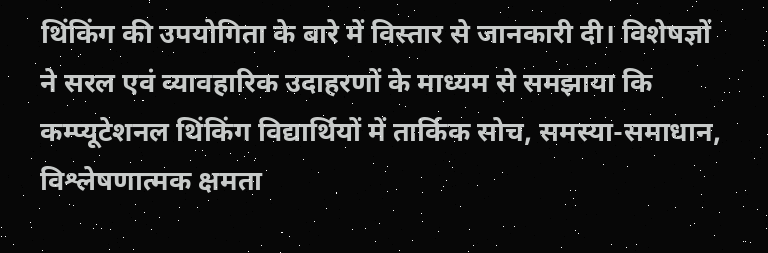थिंकिंग की उपयोगिता के बारे में विस्तार से जानकारी दी। विशेषज्ञों ने सरल एवं व्यावहारिक उदाहरणों के माध्यम से समझाया कि कम्प्यूटेशनल थिंकिंग विद्यार्थियों में तार्किक सोच, समस्या-समाधान, विश्लेषणात्मक क्षमता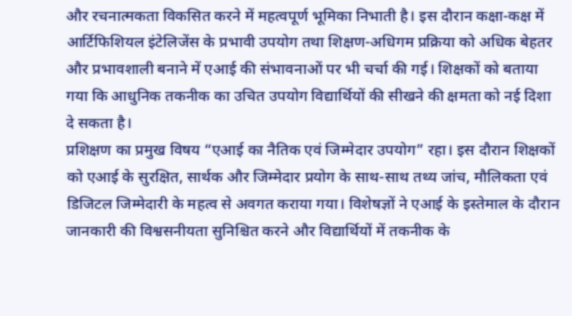और रचनात्मकता विकसित करने में महत्वपूर्ण भूमिका निभाती है। इस दौरान कक्षा-कक्ष में आर्टिफिशियल इंटेलिजेंस के प्रभावी उपयोग तथा शिक्षण-अधिगम प्रक्रिया को अधिक बेहतर और प्रभावशाली बनाने में एआई की संभावनाओं पर भी चर्चा की गई। शिक्षकों को बताया गया कि आधुनिक तकनीक का उचित उपयोग विद्यार्थियों की सीखने की क्षमता को नई दिशा दे सकता है।
प्रशिक्षण का प्रमुख विषय “एआई का नैतिक एवं जिम्मेदार उपयोग” रहा। इस दौरान शिक्षकों को एआई के सुरक्षित, सार्थक और जिम्मेदार प्रयोग के साथ-साथ तथ्य जांच, मौलिकता एवं डिजिटल जिम्मेदारी के महत्व से अवगत कराया गया। विशेषज्ञों ने एआई के इस्तेमाल के दौरान जानकारी की विश्वसनीयता सुनिश्चित करने और विद्यार्थियों में तकनीक के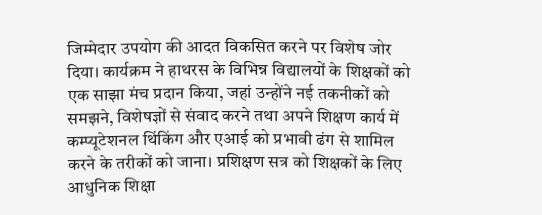जिम्मेदार उपयोग की आदत विकसित करने पर विशेष जोर दिया। कार्यक्रम ने हाथरस के विभिन्न विद्यालयों के शिक्षकों को एक साझा मंच प्रदान किया, जहां उन्होंने नई तकनीकों को समझने, विशेषज्ञों से संवाद करने तथा अपने शिक्षण कार्य में कम्प्यूटेशनल थिंकिंग और एआई को प्रभावी ढंग से शामिल करने के तरीकों को जाना। प्रशिक्षण सत्र को शिक्षकों के लिए आधुनिक शिक्षा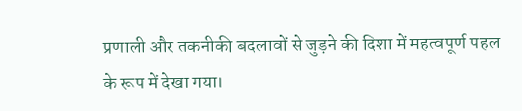प्रणाली और तकनीकी बदलावों से जुड़ने की दिशा में महत्वपूर्ण पहल के रूप में देखा गया।